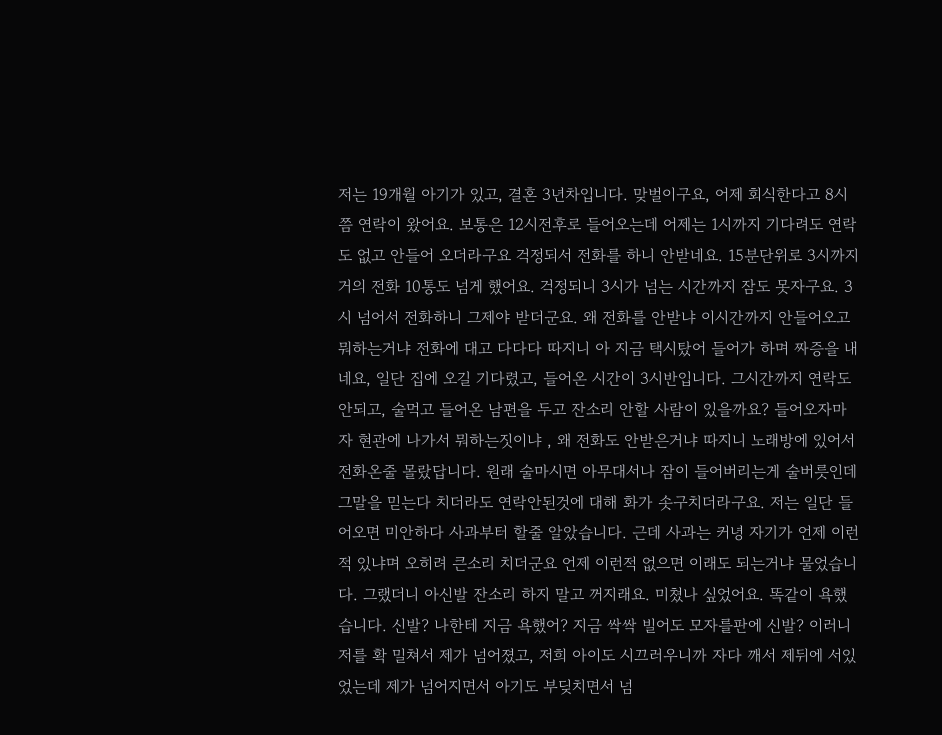저는 19개월 아기가 있고, 결혼 3년차입니다. 맞벌이구요, 어제 회식한다고 8시쯤 연락이 왔어요. 보통은 12시전후로 들어오는데 어제는 1시까지 기다려도 연락도 없고 안들어 오더라구요 걱정되서 전화를 하니 안받네요. 15분단위로 3시까지 거의 전화 10통도 넘게 했어요. 걱정되니 3시가 넘는 시간까지 잠도 못자구요. 3시 넘어서 전화하니 그제야 받더군요. 왜 전화를 안받냐 이시간까지 안들어오고 뭐하는거냐 전화에 대고 다다다 따지니 아 지금 택시탔어 들어가 하며 짜증을 내네요, 일단 집에 오길 기다렸고, 들어온 시간이 3시반입니다. 그시간까지 연락도 안되고, 술먹고 들어온 남편을 두고 잔소리 안할 사람이 있을까요? 들어오자마자 현관에 나가서 뭐하는짓이냐 , 왜 전화도 안받은거냐 따지니 노래방에 있어서 전화온줄 몰랐답니다. 원래 술마시면 아무대서나 잠이 들어버리는게 술버릇인데 그말을 믿는다 치더라도 연락안된것에 대해 화가 솟구치더라구요. 저는 일단 들어오면 미안하다 사과부터 할줄 알았습니다. 근데 사과는 커녕 자기가 언제 이런적 있냐며 오히려 큰소리 치더군요 언제 이런적 없으면 이래도 되는거냐 물었습니다. 그랬더니 아신발 잔소리 하지 말고 꺼지래요. 미쳤나 싶었어요. 똑같이 욕했습니다. 신발? 나한테 지금 욕했어? 지금 싹싹 빌어도 모자를판에 신발? 이러니 저를 확 밀쳐서 제가 넘어졌고, 저희 아이도 시끄러우니까 자다 깨서 제뒤에 서있었는데 제가 넘어지면서 아기도 부딪치면서 넘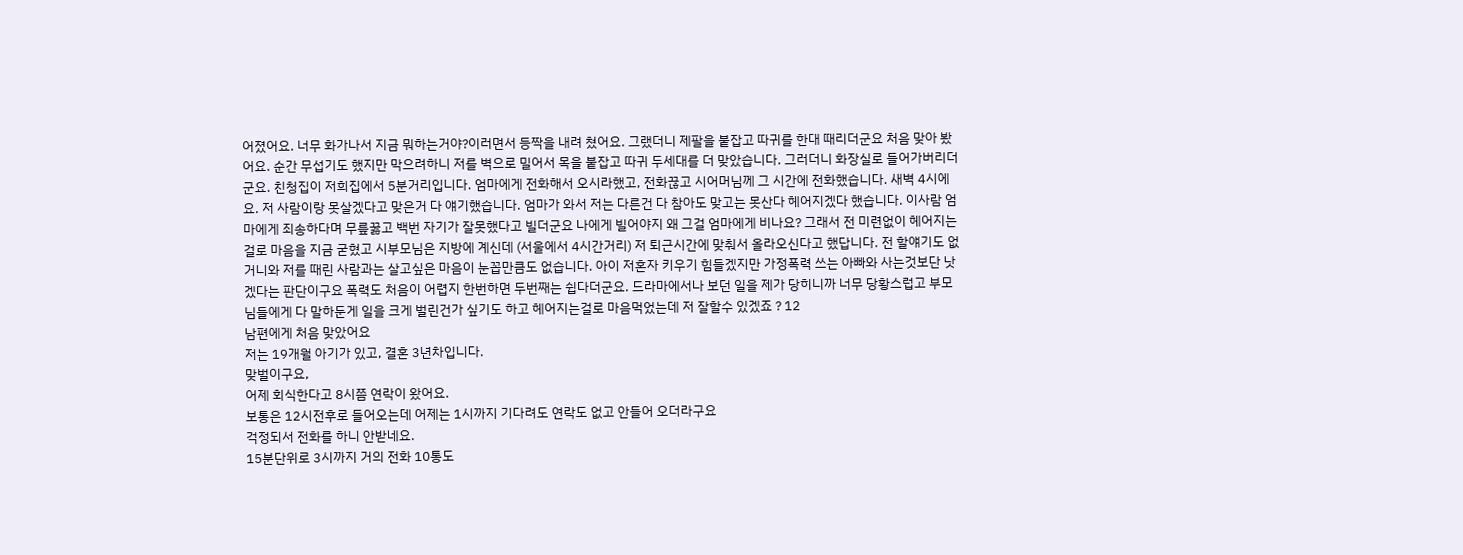어졌어요. 너무 화가나서 지금 뭐하는거야?이러면서 등짝을 내려 쳤어요. 그랬더니 제팔을 붙잡고 따귀를 한대 때리더군요 처음 맞아 봤어요. 순간 무섭기도 했지만 막으려하니 저를 벽으로 밀어서 목을 붙잡고 따귀 두세대를 더 맞았습니다. 그러더니 화장실로 들어가버리더군요. 친청집이 저희집에서 5분거리입니다. 엄마에게 전화해서 오시라했고, 전화끊고 시어머님께 그 시간에 전화했습니다. 새벽 4시에요. 저 사람이랑 못살겠다고 맞은거 다 얘기했습니다. 엄마가 와서 저는 다른건 다 참아도 맞고는 못산다 헤어지겠다 했습니다. 이사람 엄마에게 죄송하다며 무릎꿇고 백번 자기가 잘못했다고 빌더군요 나에게 빌어야지 왜 그걸 엄마에게 비나요? 그래서 전 미련없이 헤어지는걸로 마음을 지금 굳혔고 시부모님은 지방에 계신데 (서울에서 4시간거리) 저 퇴근시간에 맞춰서 올라오신다고 했답니다. 전 할얘기도 없거니와 저를 때린 사람과는 살고싶은 마음이 눈꼽만큼도 없습니다. 아이 저혼자 키우기 힘들겠지만 가정폭력 쓰는 아빠와 사는것보단 낫겠다는 판단이구요 폭력도 처음이 어렵지 한번하면 두번째는 쉽다더군요. 드라마에서나 보던 일을 제가 당히니까 너무 당황스럽고 부모님들에게 다 말하둔게 일을 크게 벌린건가 싶기도 하고 헤어지는걸로 마음먹었는데 저 잘할수 있겠죠 ? 12
남편에게 처음 맞았어요
저는 19개월 아기가 있고, 결혼 3년차입니다.
맞벌이구요,
어제 회식한다고 8시쯤 연락이 왔어요.
보통은 12시전후로 들어오는데 어제는 1시까지 기다려도 연락도 없고 안들어 오더라구요
걱정되서 전화를 하니 안받네요.
15분단위로 3시까지 거의 전화 10통도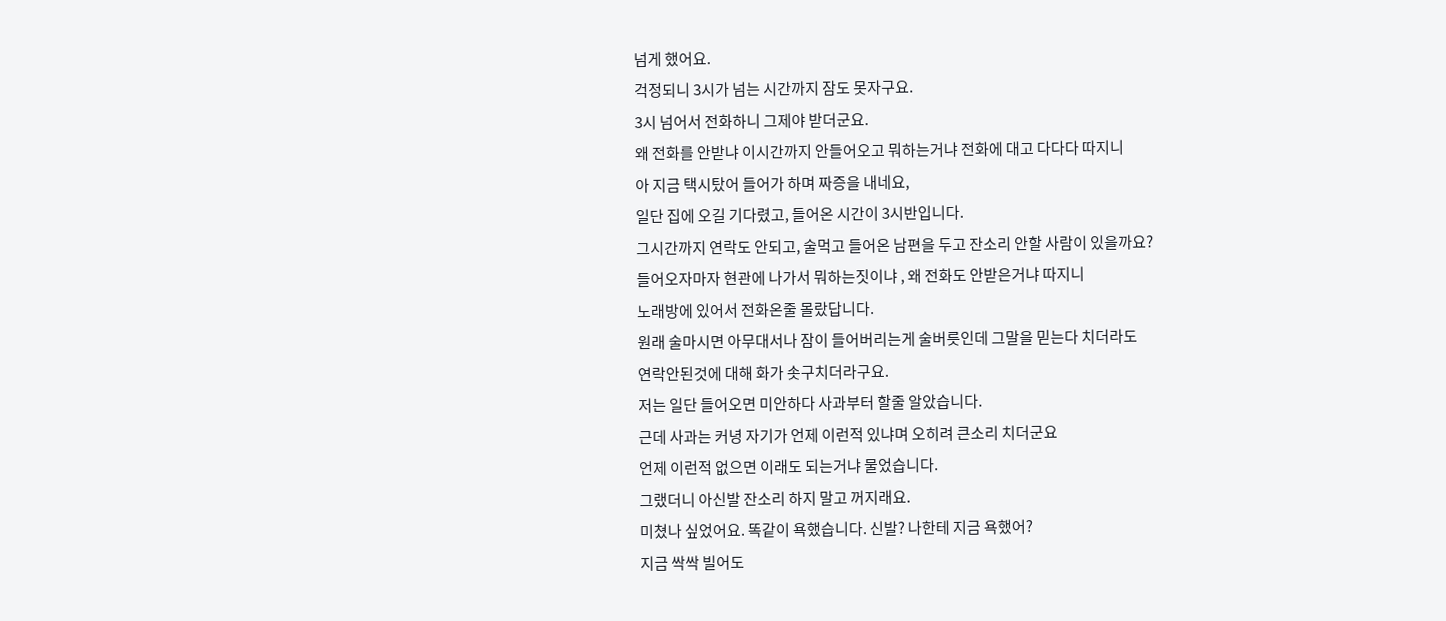넘게 했어요.
걱정되니 3시가 넘는 시간까지 잠도 못자구요.
3시 넘어서 전화하니 그제야 받더군요.
왜 전화를 안받냐 이시간까지 안들어오고 뭐하는거냐 전화에 대고 다다다 따지니
아 지금 택시탔어 들어가 하며 짜증을 내네요,
일단 집에 오길 기다렸고, 들어온 시간이 3시반입니다.
그시간까지 연락도 안되고, 술먹고 들어온 남편을 두고 잔소리 안할 사람이 있을까요?
들어오자마자 현관에 나가서 뭐하는짓이냐 , 왜 전화도 안받은거냐 따지니
노래방에 있어서 전화온줄 몰랐답니다.
원래 술마시면 아무대서나 잠이 들어버리는게 술버릇인데 그말을 믿는다 치더라도
연락안된것에 대해 화가 솟구치더라구요.
저는 일단 들어오면 미안하다 사과부터 할줄 알았습니다.
근데 사과는 커녕 자기가 언제 이런적 있냐며 오히려 큰소리 치더군요
언제 이런적 없으면 이래도 되는거냐 물었습니다.
그랬더니 아신발 잔소리 하지 말고 꺼지래요.
미쳤나 싶었어요. 똑같이 욕했습니다. 신발? 나한테 지금 욕했어?
지금 싹싹 빌어도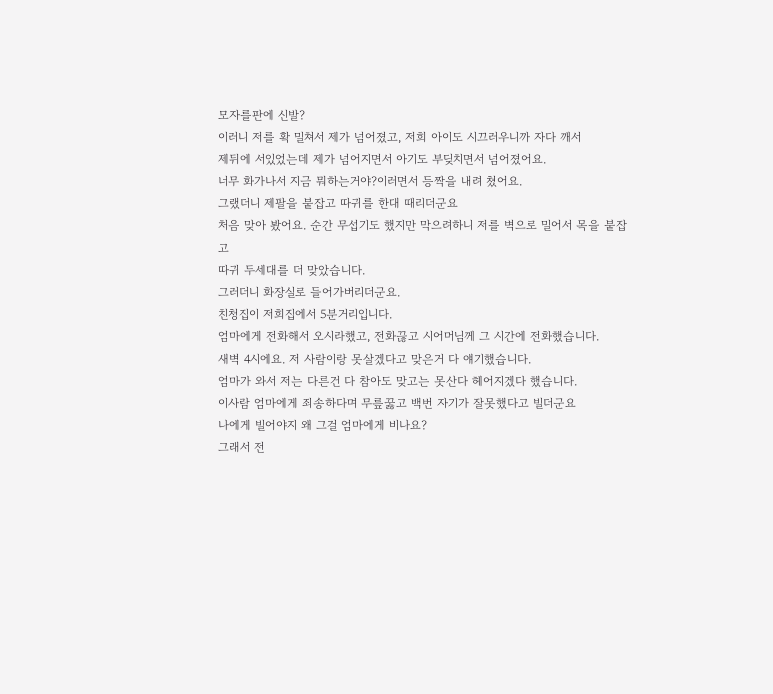모자를판에 신발?
이러니 저를 확 밀쳐서 제가 넘어졌고, 저희 아이도 시끄러우니까 자다 깨서
제뒤에 서있었는데 제가 넘어지면서 아기도 부딪치면서 넘어졌어요.
너무 화가나서 지금 뭐하는거야?이러면서 등짝을 내려 쳤어요.
그랬더니 제팔을 붙잡고 따귀를 한대 때리더군요
처음 맞아 봤어요. 순간 무섭기도 했지만 막으려하니 저를 벽으로 밀어서 목을 붙잡고
따귀 두세대를 더 맞았습니다.
그러더니 화장실로 들어가버리더군요.
친청집이 저희집에서 5분거리입니다.
엄마에게 전화해서 오시라했고, 전화끊고 시어머님께 그 시간에 전화했습니다.
새벽 4시에요. 저 사람이랑 못살겠다고 맞은거 다 얘기했습니다.
엄마가 와서 저는 다른건 다 참아도 맞고는 못산다 헤어지겠다 했습니다.
이사람 엄마에게 죄송하다며 무릎꿇고 백번 자기가 잘못했다고 빌더군요
나에게 빌어야지 왜 그걸 엄마에게 비나요?
그래서 전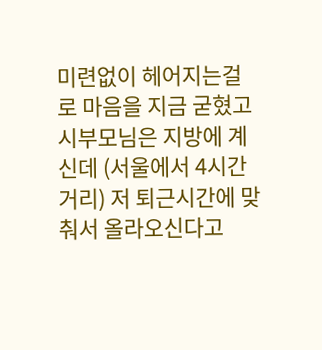미련없이 헤어지는걸로 마음을 지금 굳혔고
시부모님은 지방에 계신데 (서울에서 4시간거리) 저 퇴근시간에 맞춰서 올라오신다고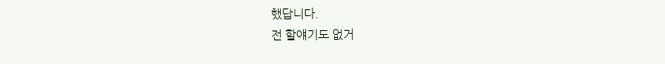했답니다.
전 할얘기도 없거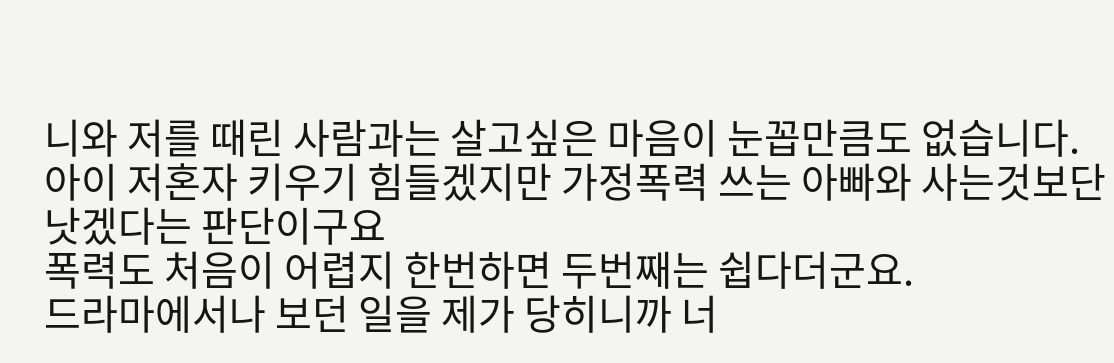니와 저를 때린 사람과는 살고싶은 마음이 눈꼽만큼도 없습니다.
아이 저혼자 키우기 힘들겠지만 가정폭력 쓰는 아빠와 사는것보단 낫겠다는 판단이구요
폭력도 처음이 어렵지 한번하면 두번째는 쉽다더군요.
드라마에서나 보던 일을 제가 당히니까 너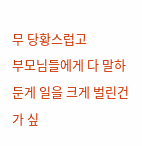무 당황스럽고
부모님들에게 다 말하둔게 일을 크게 벌린건가 싶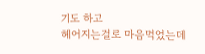기도 하고
헤어지는걸로 마음먹었는데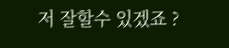저 잘할수 있겠죠 ?